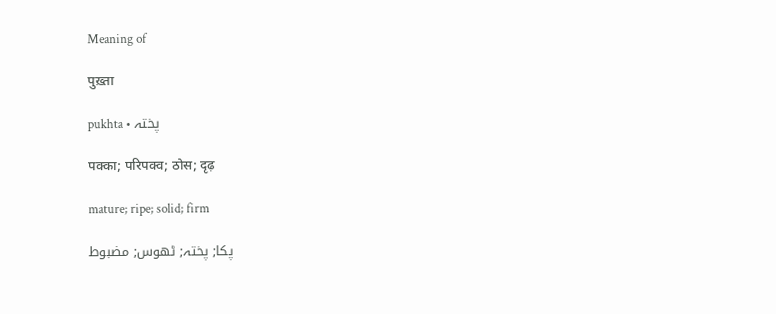Meaning of

पुख़्ता

pukhta • پختہ

पक्का; परिपक्व; ठोस; दृढ़

mature; ripe; solid; firm

پکا; پختہ; ٹھوس; مضبوط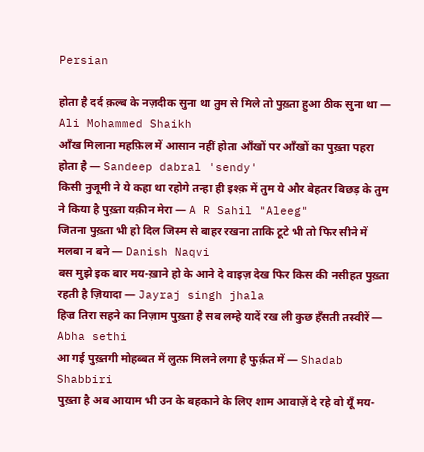Persian

होता है दर्द क़ल्ब के नज़दीक सुना था तुम से मिले तो पुख़्ता हुआ ठीक सुना था — Ali Mohammed Shaikh
आँख मिलाना महफ़िल में आसान नहीं होता आँखों पर आँखों का पुख़्ता पहरा होता है — Sandeep dabral 'sendy'
किसी नुजूमी ने ये कहा था रहोगे तन्हा ही इश्क़ में तुम ये और बेहतर बिछड़ के तुम ने किया है पुख़्ता यक़ीन मेरा — A R Sahil "Aleeg"
जितना पुख़्ता भी हो दिल जिस्म से बाहर रखना ताकि टूटे भी तो फिर सीने में मलबा न बने — Danish Naqvi
बस मुझे इक बार मय-ख़ाने हो के आने दे वाइज़ देख फिर किस की नसीहत पुख़्ता रहती है ज़ियादा — Jayraj singh jhala
हिज्र तिरा सहने का निज़ाम पुख़्ता है सब लम्हे यादें रख ली कुछ हँसती तस्वीरें — Abha sethi
आ गई पुख़्तगी मोहब्बत में लुत्फ़ मिलने लगा है फुर्क़त में — Shadab Shabbiri
पुख़्ता है अब आयाम भी उन के बहकाने के लिए शाम आवाज़ें दे रहे वो यूँ मय-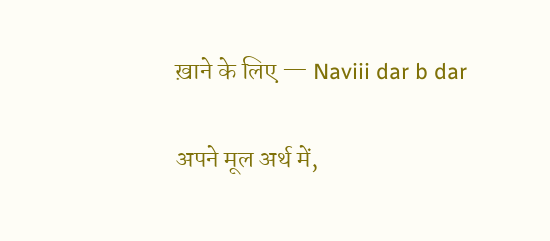ख़ाने के लिए — Naviii dar b dar

अपने मूल अर्थ में,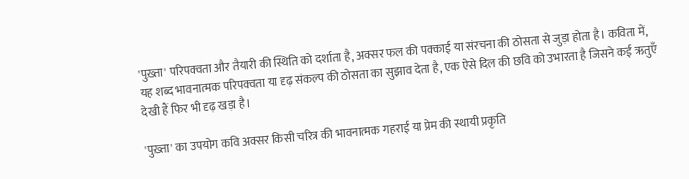'पुख़्ता' परिपक्वता और तैयारी की स्थिति को दर्शाता है, अक्सर फल की पक्काई या संरचना की ठोसता से जुड़ा होता है। कविता में, यह शब्द भावनात्मक परिपक्वता या दृढ़ संकल्प की ठोसता का सुझाव देता है, एक ऐसे दिल की छवि को उभारता है जिसने कई ऋतुएँ देखी हैं फिर भी दृढ़ खड़ा है।

'पुख़्ता' का उपयोग कवि अक्सर किसी चरित्र की भावनात्मक गहराई या प्रेम की स्थायी प्रकृति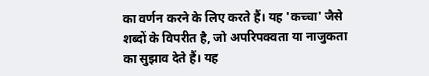का वर्णन करने के लिए करते हैं। यह 'कच्चा' जैसे शब्दों के विपरीत है, जो अपरिपक्वता या नाजुकता का सुझाव देते हैं। यह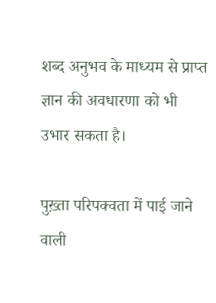शब्द अनुभव के माध्यम से प्राप्त ज्ञान की अवधारणा को भी उभार सकता है।

पुख़्ता परिपक्वता में पाई जाने वाली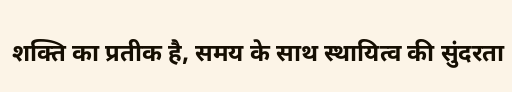शक्ति का प्रतीक है, समय के साथ स्थायित्व की सुंदरता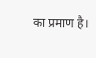का प्रमाण है।